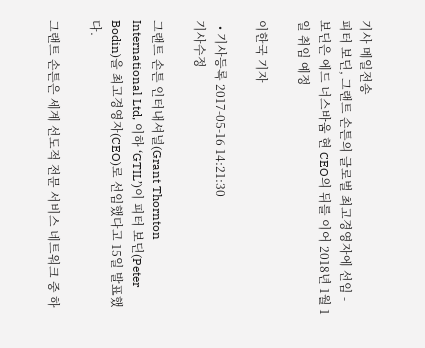기사 메일전송
피터 보딘, 그랜트 손튼의 글로벌 최고경영자에 선임 - 보딘은 에드 너스바움 현 CEO의 뒤를 이어 2018년 1월 1일 취임 예정

이한국 기자

  • 기사등록 2017-05-16 14:21:30
기사수정

그랜트 손튼 인터내셔널(Grant Thornton International Ltd, 이하 ‘GTIL’)이 피터 보딘(Peter Bodin)을 최고경영자(CEO)로 선임했다고 15일 발표했다.

그랜트 손튼은 세계 선도적 전문 서비스 네트워크 중 하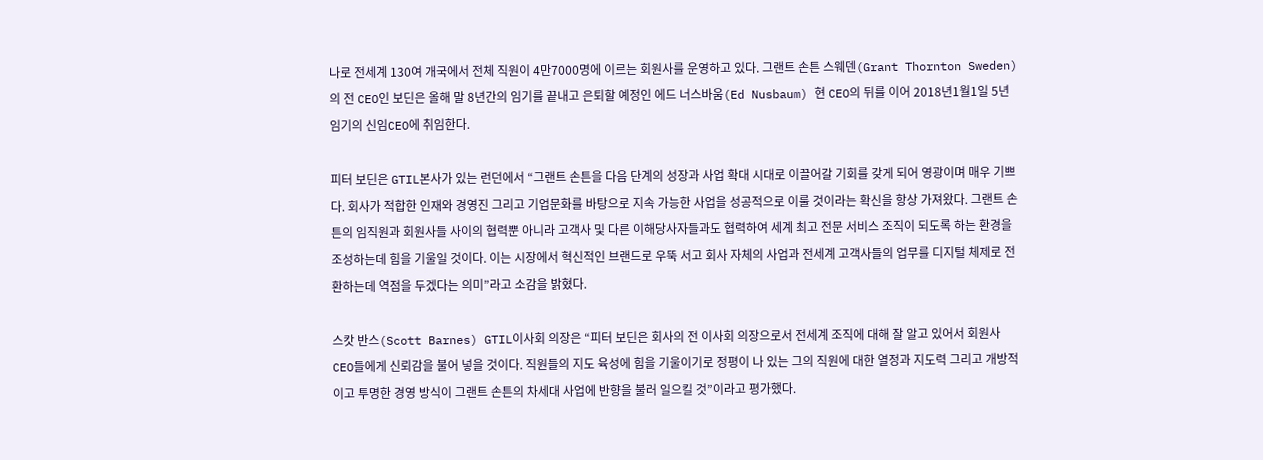나로 전세계 130여 개국에서 전체 직원이 4만7000명에 이르는 회원사를 운영하고 있다. 그랜트 손튼 스웨덴(Grant Thornton Sweden)의 전 CEO인 보딘은 올해 말 8년간의 임기를 끝내고 은퇴할 예정인 에드 너스바움(Ed Nusbaum) 현 CEO의 뒤를 이어 2018년1월1일 5년 임기의 신임CEO에 취임한다.

피터 보딘은 GTIL본사가 있는 런던에서 “그랜트 손튼을 다음 단계의 성장과 사업 확대 시대로 이끌어갈 기회를 갖게 되어 영광이며 매우 기쁘다. 회사가 적합한 인재와 경영진 그리고 기업문화를 바탕으로 지속 가능한 사업을 성공적으로 이룰 것이라는 확신을 항상 가져왔다. 그랜트 손튼의 임직원과 회원사들 사이의 협력뿐 아니라 고객사 및 다른 이해당사자들과도 협력하여 세계 최고 전문 서비스 조직이 되도록 하는 환경을 조성하는데 힘을 기울일 것이다. 이는 시장에서 혁신적인 브랜드로 우뚝 서고 회사 자체의 사업과 전세계 고객사들의 업무를 디지털 체제로 전환하는데 역점을 두겠다는 의미”라고 소감을 밝혔다.

스캇 반스(Scott Barnes) GTIL이사회 의장은 “피터 보딘은 회사의 전 이사회 의장으로서 전세계 조직에 대해 잘 알고 있어서 회원사 CEO들에게 신뢰감을 불어 넣을 것이다. 직원들의 지도 육성에 힘을 기울이기로 정평이 나 있는 그의 직원에 대한 열정과 지도력 그리고 개방적이고 투명한 경영 방식이 그랜트 손튼의 차세대 사업에 반향을 불러 일으킬 것”이라고 평가했다.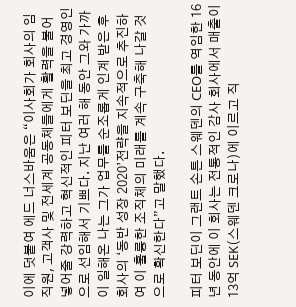이에 덧붙여 에드 너스바움은 “이사회가 회사의 임직원, 고객사 및 전세계 공동체들에게 활력을 불어 넣어줄 강력하고 혁신적인 피터 보딘을 최고 경영인으로 선임해서 기쁘다. 지난 여러 해 동안 그와 가까이 일해온 나는 그가 업무를 순조롭게 인계 받은 후 회사의 ‘동반 성장 2020’전략을 지속적으로 추진하여 이 훌륭한 조직체의 미래를 계속 구축해 나갈 것으로 확신한다”고 말했다.

피터 보딘이 그랜트 손튼 스웨덴의 CEO를 역임한 16년 동안에 이 회사는 전통적인 감사 회사에서 매출이 13억 SEK(스웨덴 크로나)에 이르고 직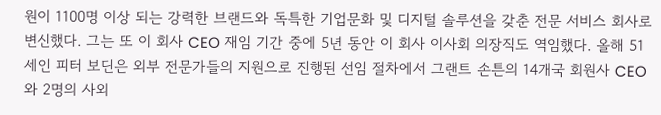원이 1100명 이상 되는 강력한 브랜드와 독특한 기업문화 및 디지털 솔루션을 갖춘 전문 서비스 회사로 변신했다. 그는 또 이 회사 CEO 재임 기간 중에 5년 동안 이 회사 이사회 의장직도 역임했다. 올해 51세인 피터 보딘은 외부 전문가들의 지원으로 진행된 선임 절차에서 그랜트 손튼의 14개국 회원사 CEO와 2명의 사외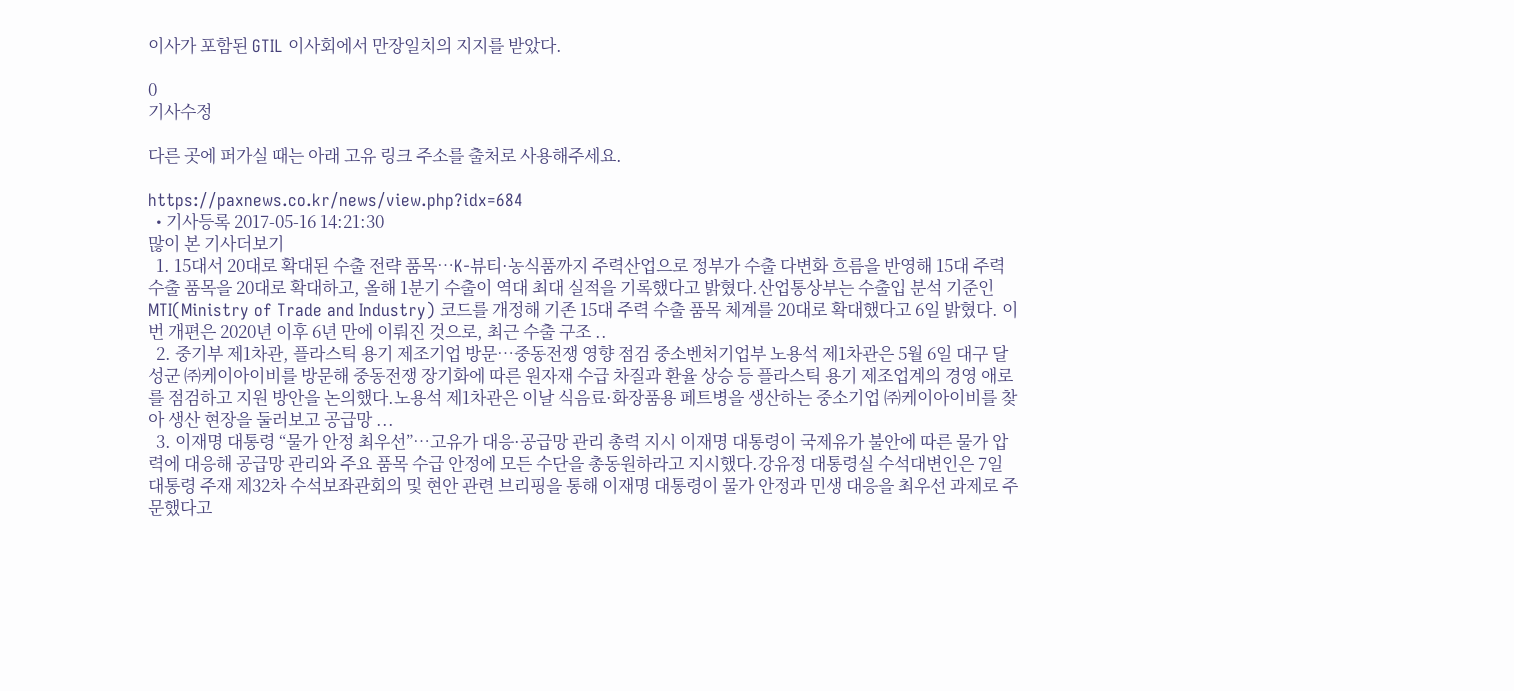이사가 포함된 GTIL 이사회에서 만장일치의 지지를 받았다.

0
기사수정

다른 곳에 퍼가실 때는 아래 고유 링크 주소를 출처로 사용해주세요.

https://paxnews.co.kr/news/view.php?idx=684
  • 기사등록 2017-05-16 14:21:30
많이 본 기사더보기
  1. 15대서 20대로 확대된 수출 전략 품목…K-뷰티·농식품까지 주력산업으로 정부가 수출 다변화 흐름을 반영해 15대 주력 수출 품목을 20대로 확대하고, 올해 1분기 수출이 역대 최대 실적을 기록했다고 밝혔다.산업통상부는 수출입 분석 기준인 MTI(Ministry of Trade and Industry) 코드를 개정해 기존 15대 주력 수출 품목 체계를 20대로 확대했다고 6일 밝혔다. 이번 개편은 2020년 이후 6년 만에 이뤄진 것으로, 최근 수출 구조 ..
  2. 중기부 제1차관, 플라스틱 용기 제조기업 방문…중동전쟁 영향 점검 중소벤처기업부 노용석 제1차관은 5월 6일 대구 달성군 ㈜케이아이비를 방문해 중동전쟁 장기화에 따른 원자재 수급 차질과 환율 상승 등 플라스틱 용기 제조업계의 경영 애로를 점검하고 지원 방안을 논의했다.노용석 제1차관은 이날 식음료·화장품용 페트병을 생산하는 중소기업 ㈜케이아이비를 찾아 생산 현장을 둘러보고 공급망 ...
  3. 이재명 대통령 “물가 안정 최우선”…고유가 대응·공급망 관리 총력 지시 이재명 대통령이 국제유가 불안에 따른 물가 압력에 대응해 공급망 관리와 주요 품목 수급 안정에 모든 수단을 총동원하라고 지시했다.강유정 대통령실 수석대변인은 7일 대통령 주재 제32차 수석보좌관회의 및 현안 관련 브리핑을 통해 이재명 대통령이 물가 안정과 민생 대응을 최우선 과제로 주문했다고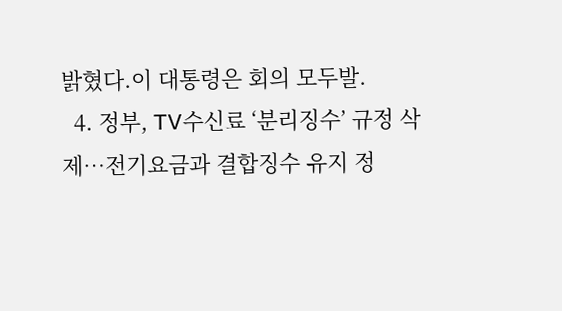밝혔다.이 대통령은 회의 모두발.
  4. 정부, TV수신료 ‘분리징수’ 규정 삭제…전기요금과 결합징수 유지 정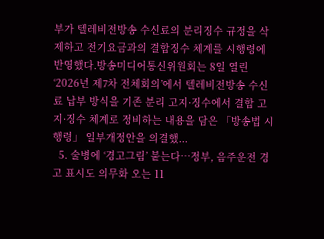부가 텔레비전방송 수신료의 분리징수 규정을 삭제하고 전기요금과의 결합징수 체계를 시행령에 반영했다.방송미디어통신위원회는 8일 열린 ‘2026년 제7차 전체회의’에서 텔레비전방송 수신료 납부 방식을 기존 분리 고지·징수에서 결합 고지·징수 체계로 정비하는 내용을 담은 「방송법 시행령」 일부개정안을 의결했...
  5. 술병에 ‘경고그림’ 붙는다…정부, 음주운전 경고 표시도 의무화 오는 11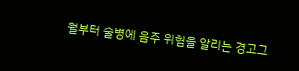월부터 술병에 음주 위험을 알리는 경고그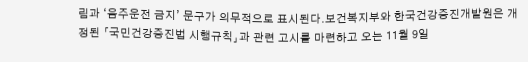림과 ‘음주운전 금지’ 문구가 의무적으로 표시된다.보건복지부와 한국건강증진개발원은 개정된 「국민건강증진법 시행규칙」과 관련 고시를 마련하고 오는 11월 9일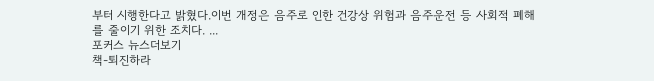부터 시행한다고 밝혔다.이번 개정은 음주로 인한 건강상 위험과 음주운전 등 사회적 폐해를 줄이기 위한 조치다. ...
포커스 뉴스더보기
책-퇴진하라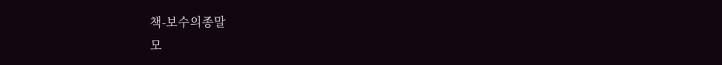책-보수의종말
모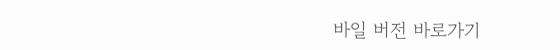바일 버전 바로가기